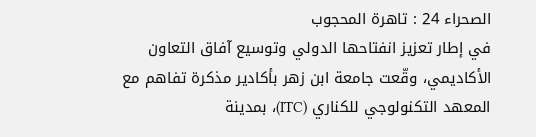الصحراء 24 : تاهرة المحجوب
في إطار تعزيز انفتاحها الدولي وتوسيع آفاق التعاون الأكاديمي، وقّعت جامعة ابن زهر بأكادير مذكرة تفاهم مع المعهد التكنولوجي للكناري (ITC)، بمدينة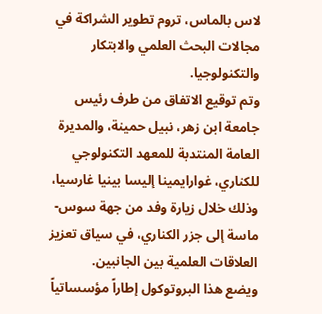لاس بالماس، تروم تطوير الشراكة في مجالات البحث العلمي والابتكار والتكنولوجيا.
وتم توقيع الاتفاق من طرف رئيس جامعة ابن زهر، نبيل حمينة، والمديرة العامة المنتدبة للمعهد التكنولوجي للكناري، غوارايمينا إليسا بينيا غارسيا، وذلك خلال زيارة وفد من جهة سوس-ماسة إلى جزر الكناري، في سياق تعزيز العلاقات العلمية بين الجانبين.
ويضع هذا البروتوكول إطاراً مؤسساتياً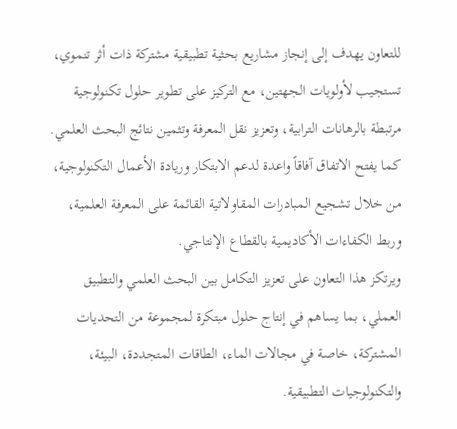للتعاون يهدف إلى إنجاز مشاريع بحثية تطبيقية مشتركة ذات أثر تنموي، تستجيب لأولويات الجهتين، مع التركيز على تطوير حلول تكنولوجية مرتبطة بالرهانات الترابية، وتعزيز نقل المعرفة وتثمين نتائج البحث العلمي.
كما يفتح الاتفاق آفاقاً واعدة لدعم الابتكار وريادة الأعمال التكنولوجية، من خلال تشجيع المبادرات المقاولاتية القائمة على المعرفة العلمية، وربط الكفاءات الأكاديمية بالقطاع الإنتاجي.
ويرتكز هذا التعاون على تعزيز التكامل بين البحث العلمي والتطبيق العملي، بما يساهم في إنتاج حلول مبتكرة لمجموعة من التحديات المشتركة، خاصة في مجالات الماء، الطاقات المتجددة، البيئة، والتكنولوجيات التطبيقية.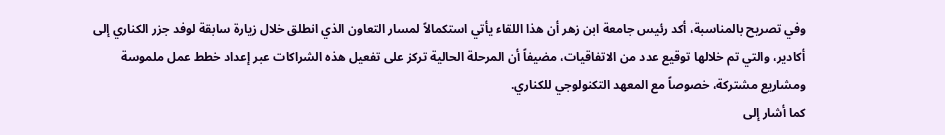وفي تصريح بالمناسبة، أكد رئيس جامعة ابن زهر أن هذا اللقاء يأتي استكمالاً لمسار التعاون الذي انطلق خلال زيارة سابقة لوفد جزر الكناري إلى أكادير، والتي تم خلالها توقيع عدد من الاتفاقيات، مضيفاً أن المرحلة الحالية تركز على تفعيل هذه الشراكات عبر إعداد خطط عمل ملموسة ومشاريع مشتركة، خصوصاً مع المعهد التكنولوجي للكناري.
كما أشار إلى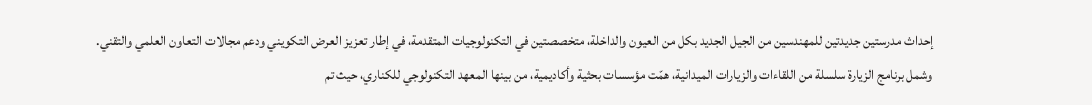إحداث مدرستين جديدتين للمهندسين من الجيل الجديد بكل من العيون والداخلة، متخصصتين في التكنولوجيات المتقدمة، في إطار تعزيز العرض التكويني ودعم مجالات التعاون العلمي والتقني.
وشمل برنامج الزيارة سلسلة من اللقاءات والزيارات الميدانية، همّت مؤسسات بحثية وأكاديمية، من بينها المعهد التكنولوجي للكناري، حيث تم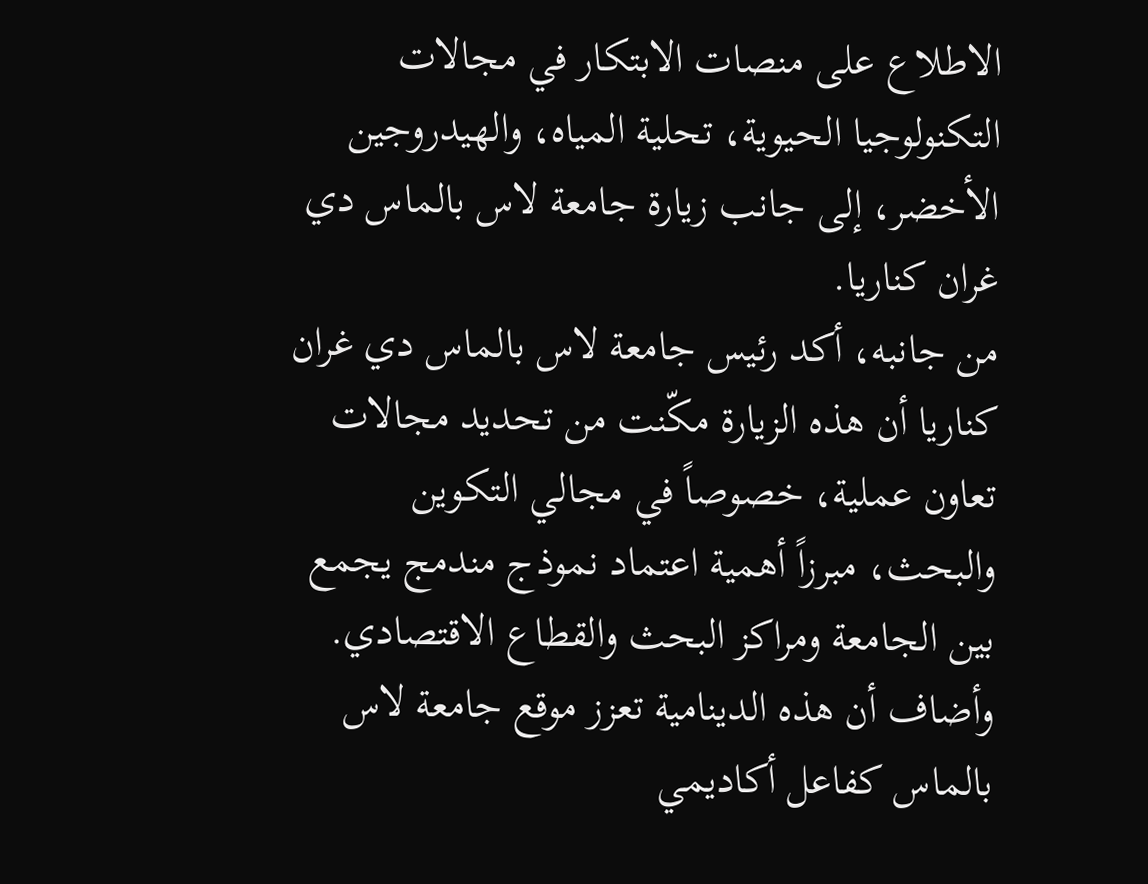الاطلاع على منصات الابتكار في مجالات التكنولوجيا الحيوية، تحلية المياه، والهيدروجين الأخضر، إلى جانب زيارة جامعة لاس بالماس دي غران كناريا.
من جانبه، أكد رئيس جامعة لاس بالماس دي غران كناريا أن هذه الزيارة مكّنت من تحديد مجالات تعاون عملية، خصوصاً في مجالي التكوين والبحث، مبرزاً أهمية اعتماد نموذج مندمج يجمع بين الجامعة ومراكز البحث والقطاع الاقتصادي.
وأضاف أن هذه الدينامية تعزز موقع جامعة لاس بالماس كفاعل أكاديمي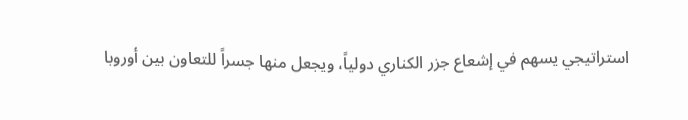استراتيجي يسهم في إشعاع جزر الكناري دولياً، ويجعل منها جسراً للتعاون بين أوروبا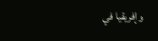وإفريقيا في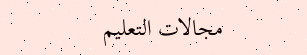مجالات التعليم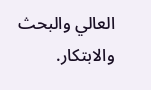العالي والبحث والابتكار.